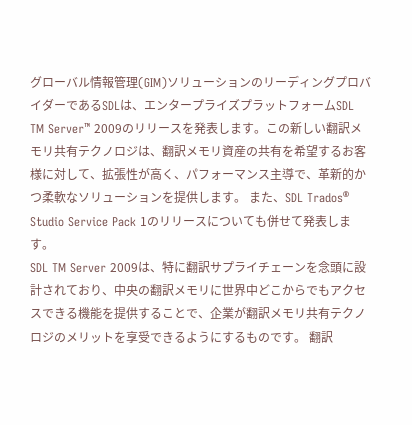グローバル情報管理(GIM)ソリューションのリーディングプロバイダーであるSDLは、エンタープライズプラットフォームSDL TM Server™ 2009のリリースを発表します。この新しい翻訳メモリ共有テクノロジは、翻訳メモリ資産の共有を希望するお客様に対して、拡張性が高く、パフォーマンス主導で、革新的かつ柔軟なソリューションを提供します。 また、SDL Trados® Studio Service Pack 1のリリースについても併せて発表します。
SDL TM Server 2009は、特に翻訳サプライチェーンを念頭に設計されており、中央の翻訳メモリに世界中どこからでもアクセスできる機能を提供することで、企業が翻訳メモリ共有テクノロジのメリットを享受できるようにするものです。 翻訳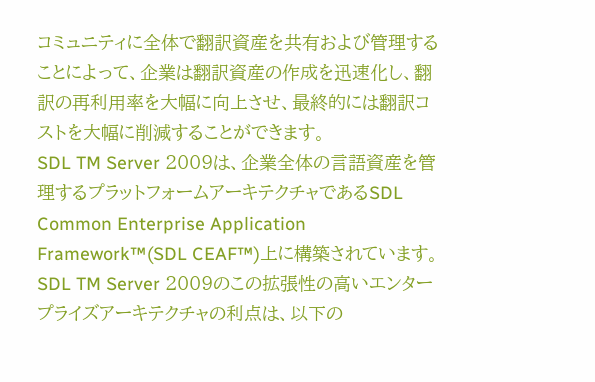コミュニティに全体で翻訳資産を共有および管理することによって、企業は翻訳資産の作成を迅速化し、翻訳の再利用率を大幅に向上させ、最終的には翻訳コストを大幅に削減することができます。
SDL TM Server 2009は、企業全体の言語資産を管理するプラットフォームアーキテクチャであるSDL Common Enterprise Application Framework™(SDL CEAF™)上に構築されています。
SDL TM Server 2009のこの拡張性の高いエンタープライズアーキテクチャの利点は、以下の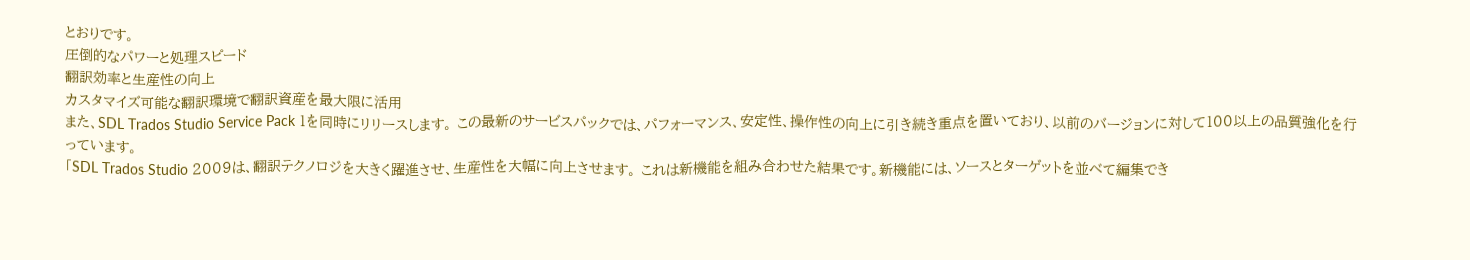とおりです。
圧倒的なパワーと処理スピード
翻訳効率と生産性の向上
カスタマイズ可能な翻訳環境で翻訳資産を最大限に活用
また、SDL Trados Studio Service Pack 1を同時にリリースします。 この最新のサービスパックでは、パフォーマンス、安定性、操作性の向上に引き続き重点を置いており、以前のバージョンに対して100以上の品質強化を行っています。
「SDL Trados Studio 2009は、翻訳テクノロジを大きく躍進させ、生産性を大幅に向上させます。 これは新機能を組み合わせた結果です。新機能には、ソースとターゲットを並べて編集でき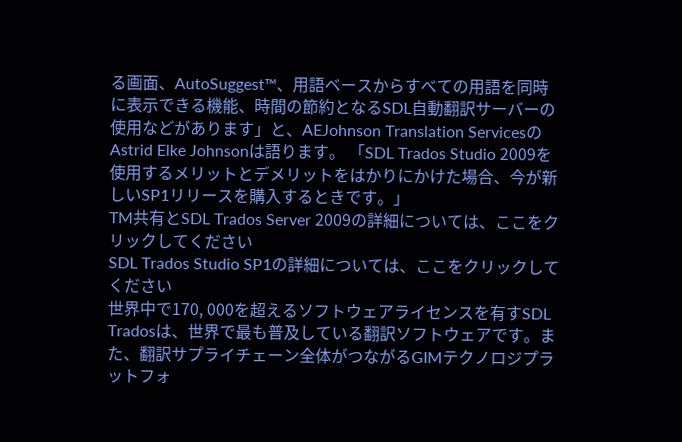る画面、AutoSuggest™、用語ベースからすべての用語を同時に表示できる機能、時間の節約となるSDL自動翻訳サーバーの使用などがあります」と、AEJohnson Translation ServicesのAstrid Elke Johnsonは語ります。 「SDL Trados Studio 2009を使用するメリットとデメリットをはかりにかけた場合、今が新しいSP1リリースを購入するときです。」
TM共有とSDL Trados Server 2009の詳細については、ここをクリックしてください
SDL Trados Studio SP1の詳細については、ここをクリックしてください
世界中で170, 000を超えるソフトウェアライセンスを有すSDL Tradosは、世界で最も普及している翻訳ソフトウェアです。また、翻訳サプライチェーン全体がつながるGIMテクノロジプラットフォ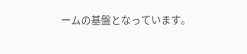ームの基盤となっています。